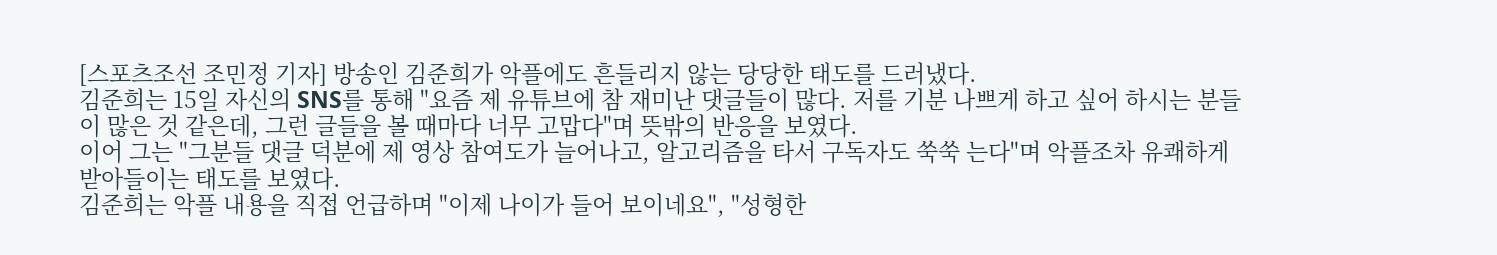[스포츠조선 조민정 기자] 방송인 김준희가 악플에도 흔들리지 않는 당당한 태도를 드러냈다.
김준희는 15일 자신의 SNS를 통해 "요즘 제 유튜브에 참 재미난 댓글들이 많다. 저를 기분 나쁘게 하고 싶어 하시는 분들이 많은 것 같은데, 그런 글들을 볼 때마다 너무 고맙다"며 뜻밖의 반응을 보였다.
이어 그는 "그분들 댓글 덕분에 제 영상 참여도가 늘어나고, 알고리즘을 타서 구독자도 쑥쑥 는다"며 악플조차 유쾌하게 받아들이는 태도를 보였다.
김준희는 악플 내용을 직접 언급하며 "이제 나이가 들어 보이네요", "성형한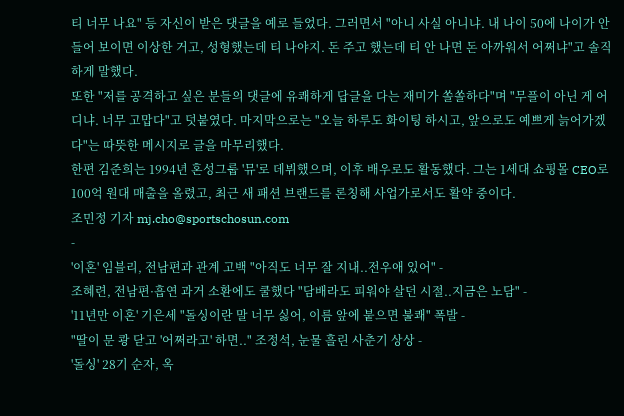티 너무 나요" 등 자신이 받은 댓글을 예로 들었다. 그러면서 "아니 사실 아니냐. 내 나이 50에 나이가 안 들어 보이면 이상한 거고, 성형했는데 티 나야지. 돈 주고 했는데 티 안 나면 돈 아까워서 어쩌냐"고 솔직하게 말했다.
또한 "저를 공격하고 싶은 분들의 댓글에 유쾌하게 답글을 다는 재미가 쏠쏠하다"며 "무플이 아닌 게 어디냐. 너무 고맙다"고 덧붙였다. 마지막으로는 "오늘 하루도 화이팅 하시고, 앞으로도 예쁘게 늙어가겠다"는 따뜻한 메시지로 글을 마무리했다.
한편 김준희는 1994년 혼성그룹 '뮤'로 데뷔했으며, 이후 배우로도 활동했다. 그는 1세대 쇼핑몰 CEO로 100억 원대 매출을 올렸고, 최근 새 패션 브랜드를 론칭해 사업가로서도 활약 중이다.
조민정 기자 mj.cho@sportschosun.com
-
'이혼' 임블리, 전남편과 관계 고백 "아직도 너무 잘 지내..전우애 있어" -
조혜련, 전남편·흡연 과거 소환에도 쿨했다 "담배라도 피워야 살던 시절..지금은 노담" -
'11년만 이혼' 기은세 "돌싱이란 말 너무 싫어, 이름 앞에 붙으면 불쾌" 폭발 -
"딸이 문 쾅 닫고 '어쩌라고' 하면.." 조정석, 눈물 흘린 사춘기 상상 -
'돌싱' 28기 순자, 옥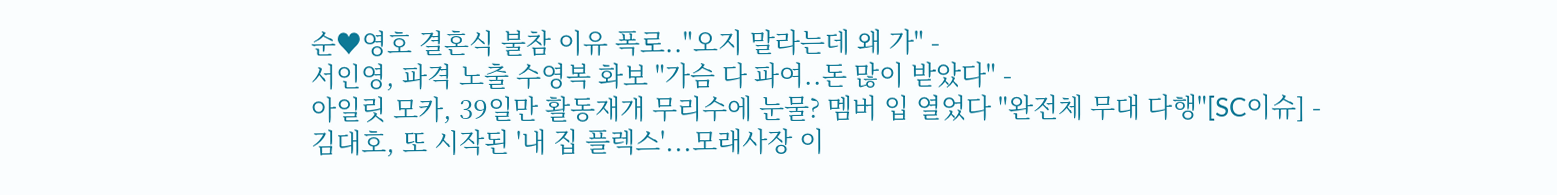순♥영호 결혼식 불참 이유 폭로.."오지 말라는데 왜 가" -
서인영, 파격 노출 수영복 화보 "가슴 다 파여..돈 많이 받았다" -
아일릿 모카, 39일만 활동재개 무리수에 눈물? 멤버 입 열었다 "완전체 무대 다행"[SC이슈] -
김대호, 또 시작된 '내 집 플렉스'...모래사장 이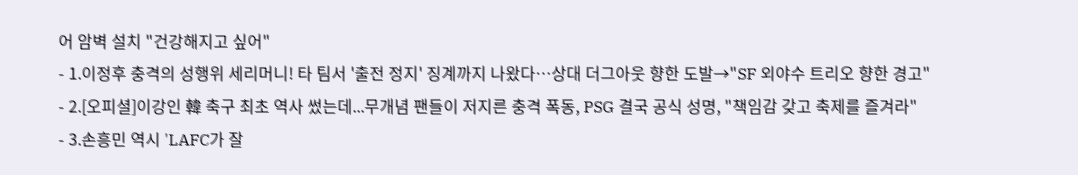어 암벽 설치 "건강해지고 싶어"
- 1.이정후 충격의 성행위 세리머니! 타 팀서 '출전 정지' 징계까지 나왔다…상대 더그아웃 향한 도발→"SF 외야수 트리오 향한 경고"
- 2.[오피셜]이강인 韓 축구 최초 역사 썼는데...무개념 팬들이 저지른 충격 폭동, PSG 결국 공식 성명, "책임감 갖고 축제를 즐겨라"
- 3.손흥민 역시 'LAFC가 잘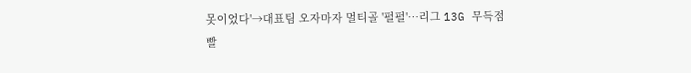못이었다'→대표팀 오자마자 멀티골 '펄펄'…리그 13G 무득점 빨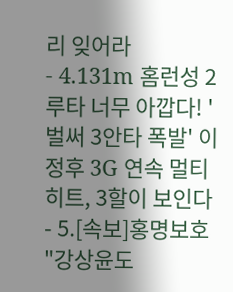리 잊어라
- 4.131m 홈런성 2루타 너무 아깝다! '벌써 3안타 폭발' 이정후 3G 연속 멀티히트, 3할이 보인다
- 5.[속보]홍명보호 "강상윤도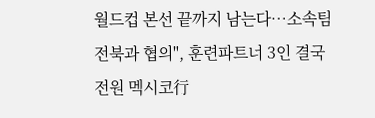월드컵 본선 끝까지 남는다…소속팀 전북과 협의", 훈련파트너 3인 결국 전원 멕시코行